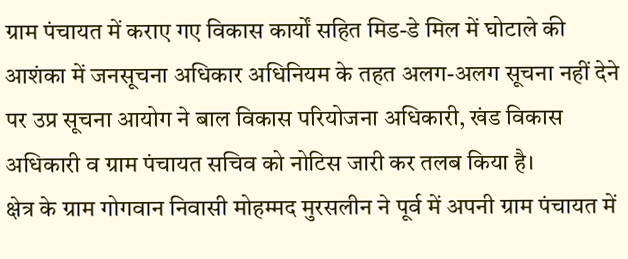ग्राम पंचायत में कराए गए विकास कार्यों सहित मिड-डे मिल में घोटाले की आशंका में जनसूचना अधिकार अधिनियम के तहत अलग-अलग सूचना नहीं देने पर उप्र सूचना आयोग ने बाल विकास परियोजना अधिकारी, खंड विकास अधिकारी व ग्राम पंचायत सचिव को नोटिस जारी कर तलब किया है।
क्षेत्र के ग्राम गोगवान निवासी मोहम्मद मुरसलीन ने पूर्व में अपनी ग्राम पंचायत में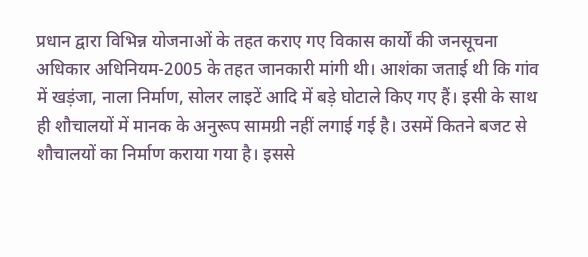प्रधान द्वारा विभिन्न योजनाओं के तहत कराए गए विकास कार्यों की जनसूचना अधिकार अधिनियम-2005 के तहत जानकारी मांगी थी। आशंका जताई थी कि गांव में खड़ंजा, नाला निर्माण, सोलर लाइटें आदि में बड़े घोटाले किए गए हैं। इसी के साथ ही शौचालयों में मानक के अनुरूप सामग्री नहीं लगाई गई है। उसमें कितने बजट से शौचालयों का निर्माण कराया गया है। इससे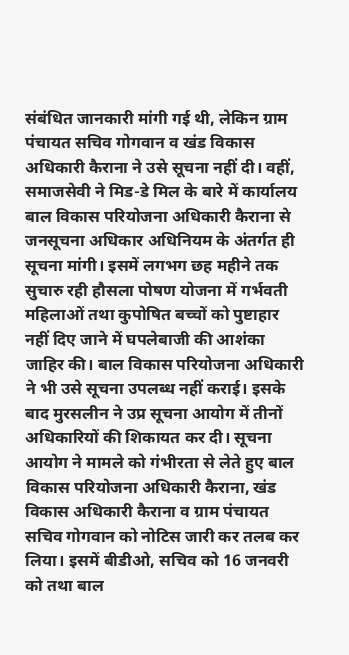संबंधित जानकारी मांगी गई थी, लेकिन ग्राम पंचायत सचिव गोगवान व खंड विकास अधिकारी कैराना ने उसे सूचना नहीं दी। वहीं, समाजसेवी ने मिड-डे मिल के बारे में कार्यालय बाल विकास परियोजना अधिकारी कैराना से जनसूचना अधिकार अधिनियम के अंतर्गत ही सूचना मांगी। इसमें लगभग छह महीने तक सुचारु रही हौसला पोषण योजना में गर्भवती महिलाओं तथा कुपोषित बच्चों को पुष्टाहार नहीं दिए जाने में घपलेबाजी की आशंका जाहिर की। बाल विकास परियोजना अधिकारी ने भी उसे सूचना उपलब्ध नहीं कराई। इसके बाद मुरसलीन ने उप्र सूचना आयोग में तीनों अधिकारियों की शिकायत कर दी। सूचना आयोग ने मामले को गंभीरता से लेते हुए बाल विकास परियोजना अधिकारी कैराना, खंड विकास अधिकारी कैराना व ग्राम पंचायत सचिव गोगवान को नोटिस जारी कर तलब कर लिया। इसमें बीडीओ, सचिव को 16 जनवरी को तथा बाल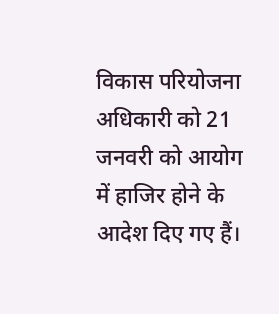विकास परियोजना अधिकारी को 21 जनवरी को आयोग में हाजिर होने के आदेश दिए गए हैं।